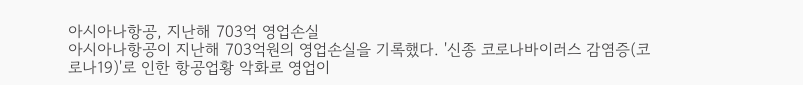아시아나항공, 지난해 703억 영업손실
아시아나항공이 지난해 703억원의 영업손실을 기록했다. '신종 코로나바이러스 감염증(코로나19)'로 인한 항공업황 악화로 영업이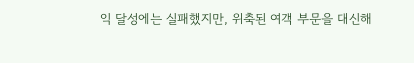익 달성에는 실패했지만, 위축된 여객 부문을 대신해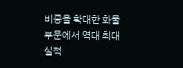비중을 확대한 화물 부문에서 역대 최대 실적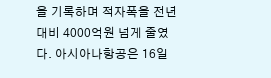을 기록하며 적자폭을 전년대비 4000억원 넘게 줄였다. 아시아나항공은 16일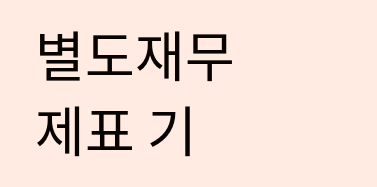별도재무제표 기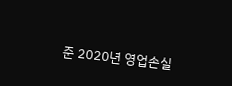준 2020년 영업손실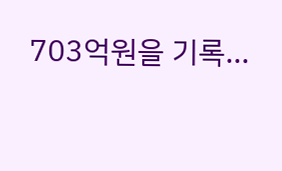703억원을 기록...